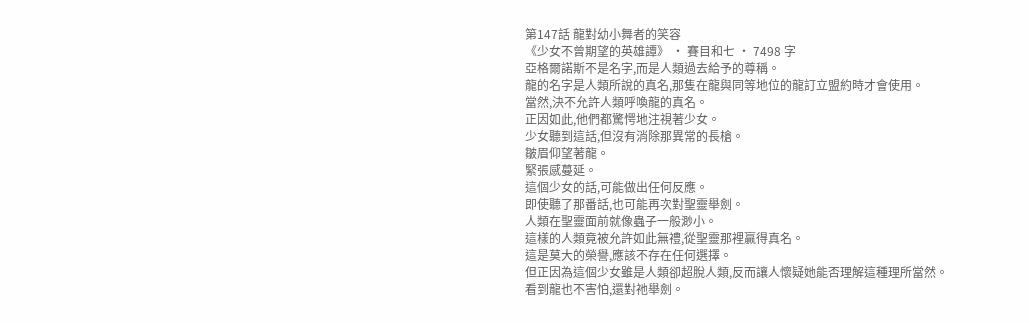第147話 龍對幼小舞者的笑容
《少女不曾期望的英雄譚》 · 賽目和七 · 7498 字
亞格爾諾斯不是名字,而是人類過去給予的尊稱。
龍的名字是人類所說的真名,那隻在龍與同等地位的龍訂立盟約時才會使用。
當然,決不允許人類呼喚龍的真名。
正因如此,他們都驚愕地注視著少女。
少女聽到這話,但沒有消除那異常的長槍。
皺眉仰望著龍。
緊張感蔓延。
這個少女的話,可能做出任何反應。
即使聽了那番話,也可能再次對聖靈舉劍。
人類在聖靈面前就像蟲子一般渺小。
這樣的人類竟被允許如此無禮,從聖靈那裡贏得真名。
這是莫大的榮譽,應該不存在任何選擇。
但正因為這個少女雖是人類卻超脫人類,反而讓人懷疑她能否理解這種理所當然。
看到龍也不害怕,還對祂舉劍。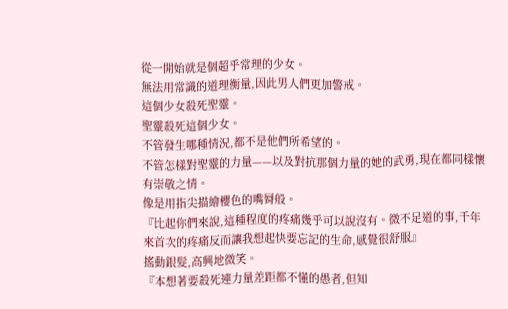從一開始就是個超乎常理的少女。
無法用常識的道理衡量,因此男人們更加警戒。
這個少女殺死聖靈。
聖靈殺死這個少女。
不管發生哪種情況,都不是他們所希望的。
不管怎樣對聖靈的力量——以及對抗那個力量的她的武勇,現在都同樣懷有崇敬之情。
像是用指尖描繪櫻色的嘴脣般。
『比起你們來說,這種程度的疼痛幾乎可以說沒有。微不足道的事,千年來首次的疼痛反而讓我想起快要忘記的生命,感覺很舒服』
搖動銀髮,高興地微笑。
『本想著要殺死連力量差距都不懂的愚者,但知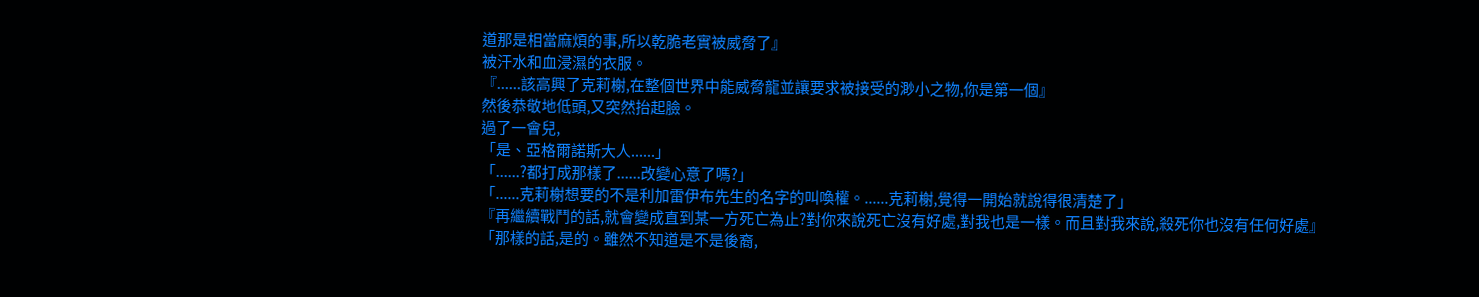道那是相當麻煩的事,所以乾脆老實被威脅了』
被汗水和血浸濕的衣服。
『......該高興了克莉榭,在整個世界中能威脅龍並讓要求被接受的渺小之物,你是第一個』
然後恭敬地低頭,又突然抬起臉。
過了一會兒,
「是、亞格爾諾斯大人......」
「......?都打成那樣了......改變心意了嗎?」
「......克莉榭想要的不是利加雷伊布先生的名字的叫喚權。......克莉榭,覺得一開始就說得很清楚了」
『再繼續戰鬥的話,就會變成直到某一方死亡為止?對你來說死亡沒有好處,對我也是一樣。而且對我來說,殺死你也沒有任何好處』
「那樣的話,是的。雖然不知道是不是後裔,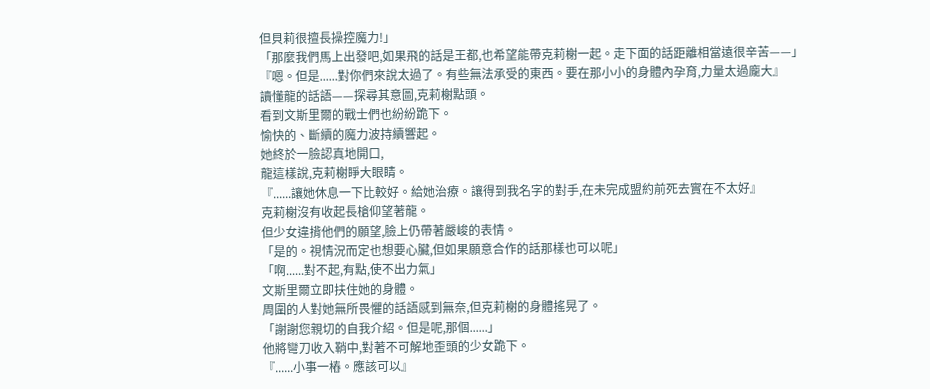但貝莉很擅長操控魔力!」
「那麼我們馬上出發吧,如果飛的話是王都,也希望能帶克莉榭一起。走下面的話距離相當遠很辛苦——」
『嗯。但是......對你們來說太過了。有些無法承受的東西。要在那小小的身體內孕育,力量太過龐大』
讀懂龍的話語——探尋其意圖,克莉榭點頭。
看到文斯里爾的戰士們也紛紛跪下。
愉快的、斷續的魔力波持續響起。
她終於一臉認真地開口,
龍這樣說,克莉榭睜大眼睛。
『......讓她休息一下比較好。給她治療。讓得到我名字的對手,在未完成盟約前死去實在不太好』
克莉榭沒有收起長槍仰望著龍。
但少女違揹他們的願望,臉上仍帶著嚴峻的表情。
「是的。視情況而定也想要心臟,但如果願意合作的話那樣也可以呢」
「啊......對不起,有點,使不出力氣」
文斯里爾立即扶住她的身體。
周圍的人對她無所畏懼的話語感到無奈,但克莉榭的身體搖晃了。
「謝謝您親切的自我介紹。但是呢,那個......」
他將彎刀收入鞘中,對著不可解地歪頭的少女跪下。
『......小事一樁。應該可以』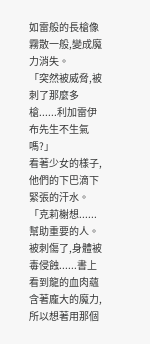如雷般的長槍像霧散一般,變成魔力消失。
「突然被威脅,被刺了那麼多槍......利加雷伊布先生不生氣嗎?」
看著少女的樣子,他們的下巴滴下緊張的汗水。
「克莉榭想......幫助重要的人。被刺傷了,身體被毒侵蝕......書上看到龍的血肉蘊含著龐大的魔力,所以想著用那個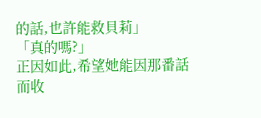的話,也許能救貝莉」
「真的嗎?」
正因如此,希望她能因那番話而收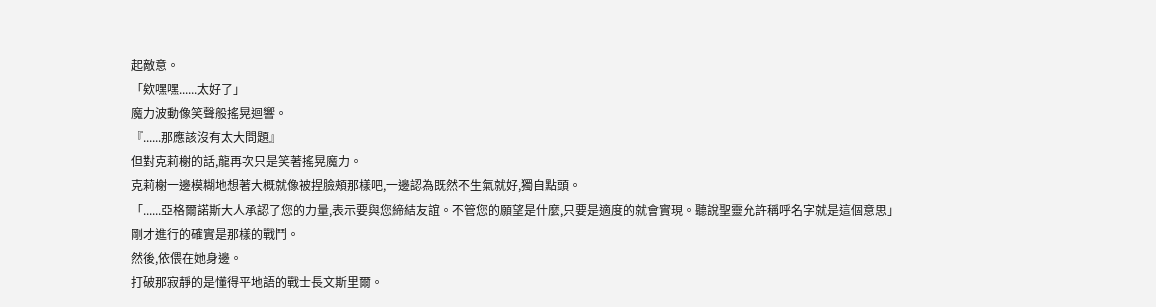起敵意。
「欸嘿嘿......太好了」
魔力波動像笑聲般搖晃迴響。
『......那應該沒有太大問題』
但對克莉榭的話,龍再次只是笑著搖晃魔力。
克莉榭一邊模糊地想著大概就像被捏臉頰那樣吧,一邊認為既然不生氣就好,獨自點頭。
「......亞格爾諾斯大人承認了您的力量,表示要與您締結友誼。不管您的願望是什麼,只要是適度的就會實現。聽說聖靈允許稱呼名字就是這個意思」
剛才進行的確實是那樣的戰鬥。
然後,依偎在她身邊。
打破那寂靜的是懂得平地語的戰士長文斯里爾。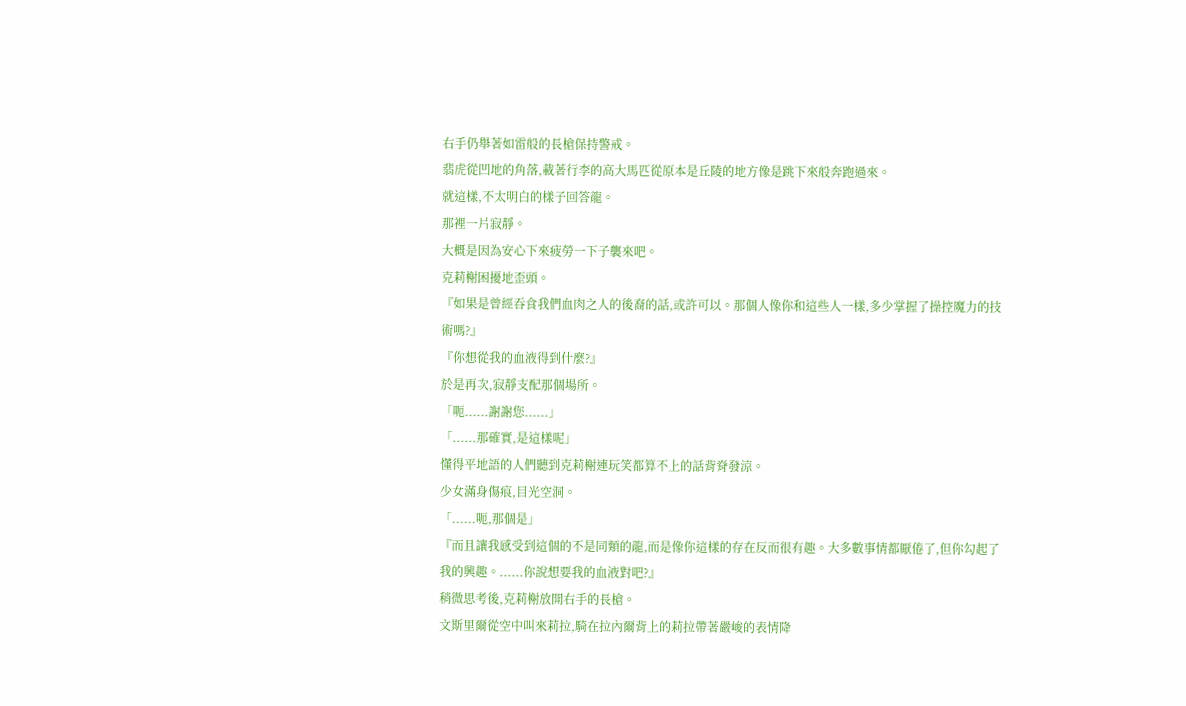右手仍舉著如雷般的長槍保持警戒。
翡虎從凹地的角落,載著行李的高大馬匹從原本是丘陵的地方像是跳下來般奔跑過來。
就這樣,不太明白的樣子回答龍。
那裡一片寂靜。
大概是因為安心下來疲勞一下子襲來吧。
克莉榭困擾地歪頭。
『如果是曾經吞食我們血肉之人的後裔的話,或許可以。那個人像你和這些人一樣,多少掌握了操控魔力的技術嗎?』
『你想從我的血液得到什麼?』
於是再次,寂靜支配那個場所。
「呃......謝謝您......」
「......那確實,是這樣呢」
懂得平地語的人們聽到克莉榭連玩笑都算不上的話背脊發涼。
少女滿身傷痕,目光空洞。
「......呃,那個是」
『而且讓我感受到這個的不是同類的龍,而是像你這樣的存在反而很有趣。大多數事情都厭倦了,但你勾起了我的興趣。......你說想要我的血液對吧?』
稍微思考後,克莉榭放開右手的長槍。
文斯里爾從空中叫來莉拉,騎在拉內爾背上的莉拉帶著嚴峻的表情降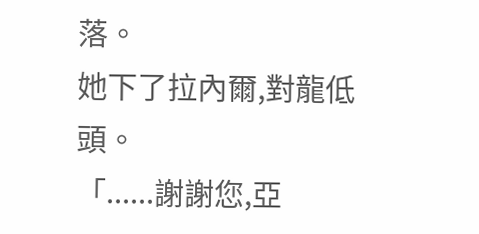落。
她下了拉內爾,對龍低頭。
「......謝謝您,亞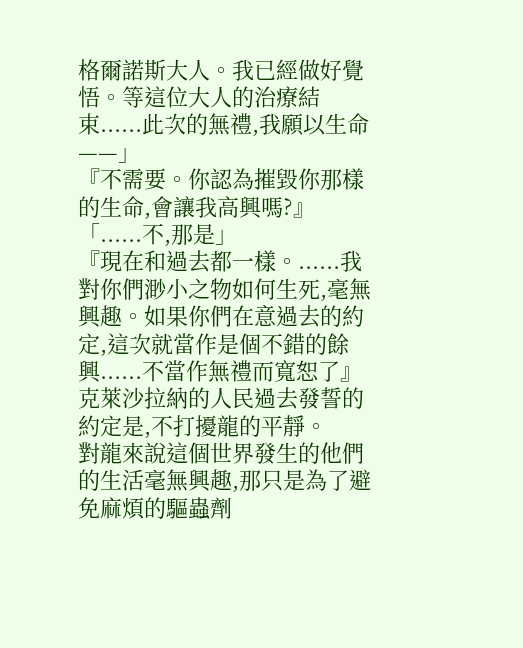格爾諾斯大人。我已經做好覺悟。等這位大人的治療結束......此次的無禮,我願以生命——」
『不需要。你認為摧毀你那樣的生命,會讓我高興嗎?』
「......不,那是」
『現在和過去都一樣。......我對你們渺小之物如何生死,毫無興趣。如果你們在意過去的約定,這次就當作是個不錯的餘興......不當作無禮而寬恕了』
克萊沙拉納的人民過去發誓的約定是,不打擾龍的平靜。
對龍來說這個世界發生的他們的生活毫無興趣,那只是為了避免麻煩的驅蟲劑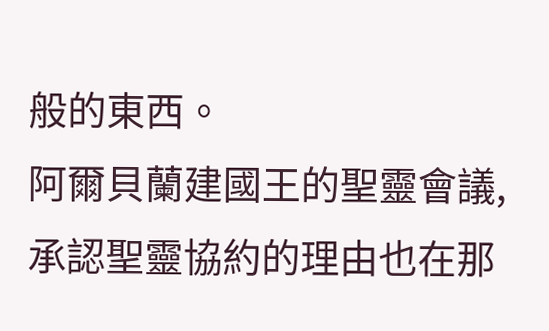般的東西。
阿爾貝蘭建國王的聖靈會議,承認聖靈協約的理由也在那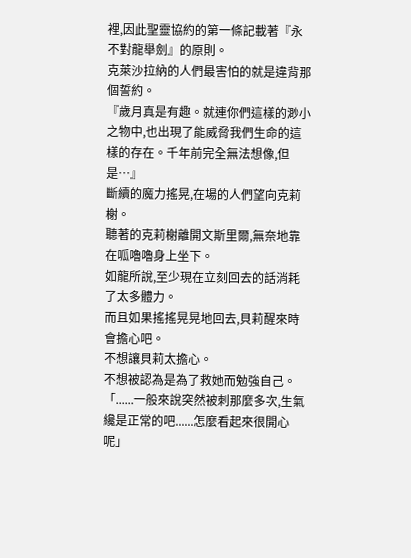裡,因此聖靈協約的第一條記載著『永不對龍舉劍』的原則。
克萊沙拉納的人們最害怕的就是違背那個誓約。
『歲月真是有趣。就連你們這樣的渺小之物中,也出現了能威脅我們生命的這樣的存在。千年前完全無法想像,但是…』
斷續的魔力搖晃,在場的人們望向克莉榭。
聽著的克莉榭離開文斯里爾,無奈地靠在呱嚕嚕身上坐下。
如龍所說,至少現在立刻回去的話消耗了太多體力。
而且如果搖搖晃晃地回去,貝莉醒來時會擔心吧。
不想讓貝莉太擔心。
不想被認為是為了救她而勉強自己。
「......一般來說突然被刺那麼多次,生氣纔是正常的吧......怎麼看起來很開心呢」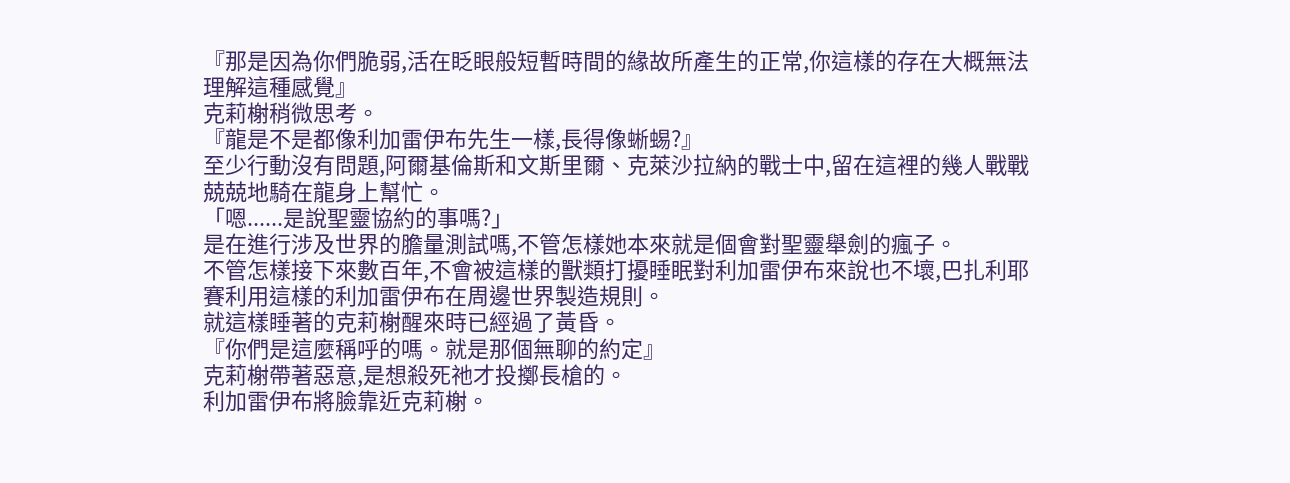『那是因為你們脆弱,活在眨眼般短暫時間的緣故所產生的正常,你這樣的存在大概無法理解這種感覺』
克莉榭稍微思考。
『龍是不是都像利加雷伊布先生一樣,長得像蜥蜴?』
至少行動沒有問題,阿爾基倫斯和文斯里爾、克萊沙拉納的戰士中,留在這裡的幾人戰戰兢兢地騎在龍身上幫忙。
「嗯......是說聖靈協約的事嗎?」
是在進行涉及世界的膽量測試嗎,不管怎樣她本來就是個會對聖靈舉劍的瘋子。
不管怎樣接下來數百年,不會被這樣的獸類打擾睡眠對利加雷伊布來說也不壞,巴扎利耶賽利用這樣的利加雷伊布在周邊世界製造規則。
就這樣睡著的克莉榭醒來時已經過了黃昏。
『你們是這麼稱呼的嗎。就是那個無聊的約定』
克莉榭帶著惡意,是想殺死祂才投擲長槍的。
利加雷伊布將臉靠近克莉榭。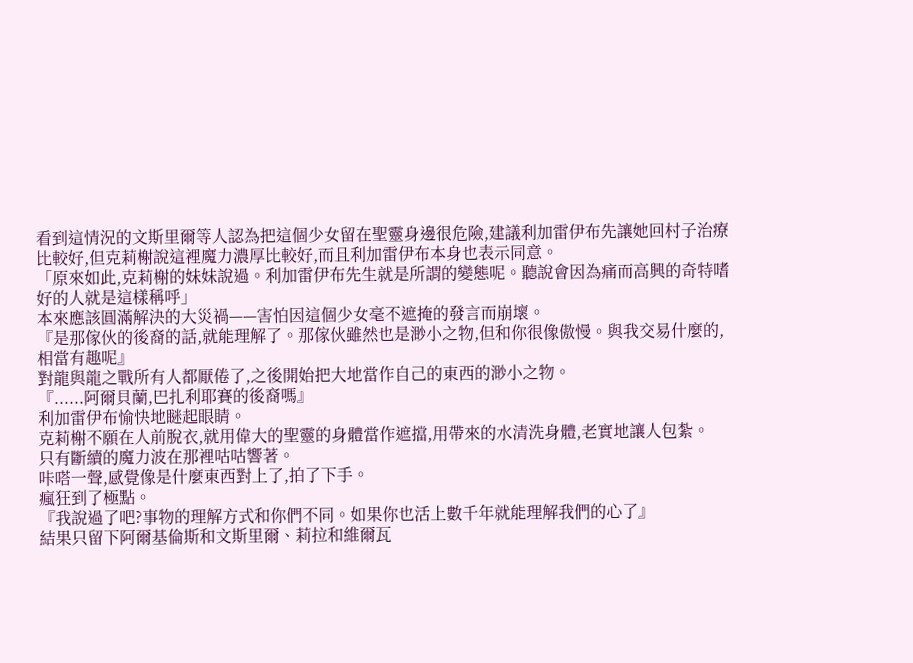看到這情況的文斯里爾等人認為把這個少女留在聖靈身邊很危險,建議利加雷伊布先讓她回村子治療比較好,但克莉榭說這裡魔力濃厚比較好,而且利加雷伊布本身也表示同意。
「原來如此,克莉榭的妹妹說過。利加雷伊布先生就是所謂的變態呢。聽說會因為痛而高興的奇特嗜好的人就是這樣稱呼」
本來應該圓滿解決的大災禍——害怕因這個少女毫不遮掩的發言而崩壞。
『是那傢伙的後裔的話,就能理解了。那傢伙雖然也是渺小之物,但和你很像傲慢。與我交易什麼的,相當有趣呢』
對龍與龍之戰所有人都厭倦了,之後開始把大地當作自己的東西的渺小之物。
『......阿爾貝蘭,巴扎利耶賽的後裔嗎』
利加雷伊布愉快地瞇起眼睛。
克莉榭不願在人前脫衣,就用偉大的聖靈的身體當作遮擋,用帶來的水清洗身體,老實地讓人包紮。
只有斷續的魔力波在那裡咕咕響著。
咔嗒一聲,感覺像是什麼東西對上了,拍了下手。
瘋狂到了極點。
『我說過了吧?事物的理解方式和你們不同。如果你也活上數千年就能理解我們的心了』
結果只留下阿爾基倫斯和文斯里爾、莉拉和維爾瓦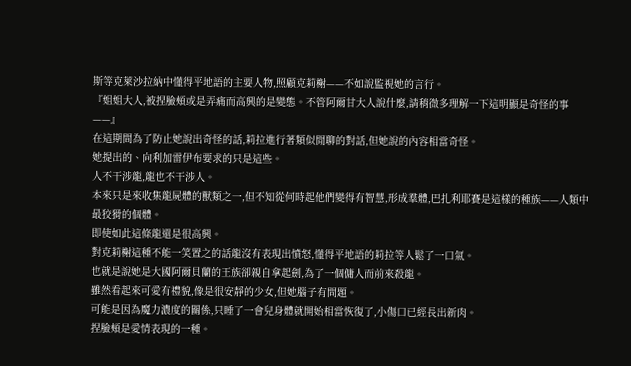斯等克萊沙拉納中懂得平地語的主要人物,照顧克莉榭——不如說監視她的言行。
『姐姐大人,被捏臉頰或是弄痛而高興的是變態。不管阿爾甘大人說什麼,請稍微多理解一下這明顯是奇怪的事——』
在這期間為了防止她說出奇怪的話,莉拉進行著類似閒聊的對話,但她說的內容相當奇怪。
她提出的、向利加雷伊布要求的只是這些。
人不干涉龍,龍也不干涉人。
本來只是來收集龍屍體的獸類之一,但不知從何時起他們變得有智慧,形成羣體,巴扎利耶賽是這樣的種族——人類中最狡猾的個體。
即使如此這條龍還是很高興。
對克莉榭這種不能一笑置之的話龍沒有表現出憤怒,懂得平地語的莉拉等人鬆了一口氣。
也就是說她是大國阿爾貝蘭的王族卻親自拿起劍,為了一個傭人而前來殺龍。
雖然看起來可愛有禮貌,像是很安靜的少女,但她腦子有問題。
可能是因為魔力濃度的關係,只睡了一會兒身體就開始相當恢復了,小傷口已經長出新肉。
捏臉頰是愛情表現的一種。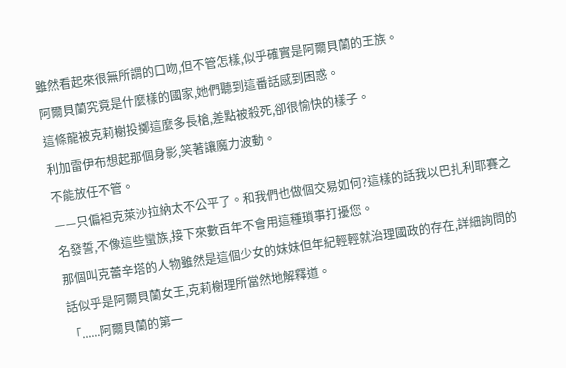雖然看起來很無所謂的口吻,但不管怎樣,似乎確實是阿爾貝蘭的王族。
阿爾貝蘭究竟是什麼樣的國家,她們聽到這番話感到困惑。
這條龍被克莉榭投擲這麼多長槍,差點被殺死,卻很愉快的樣子。
利加雷伊布想起那個身影,笑著讓魔力波動。
不能放任不管。
——只偏袒克萊沙拉納太不公平了。和我們也做個交易如何?這樣的話我以巴扎利耶賽之名發誓,不像這些蠻族,接下來數百年不會用這種瑣事打擾您。
那個叫克蕾辛塔的人物雖然是這個少女的妹妹但年紀輕輕就治理國政的存在,詳細詢問的話似乎是阿爾貝蘭女王,克莉榭理所當然地解釋道。
「......阿爾貝蘭的第一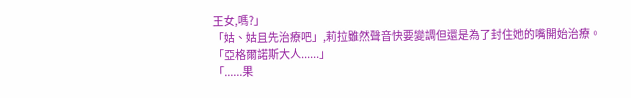王女,嗎?」
「姑、姑且先治療吧」,莉拉雖然聲音快要變調但還是為了封住她的嘴開始治療。
「亞格爾諾斯大人......」
「......果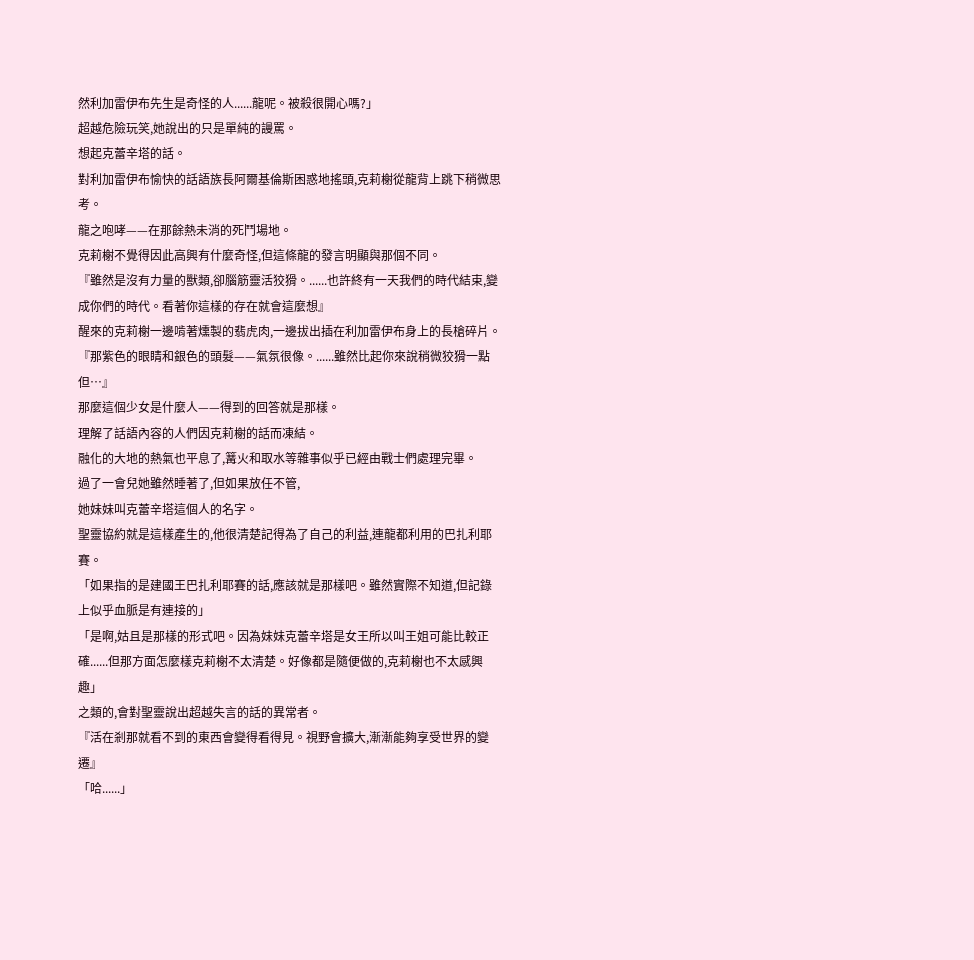然利加雷伊布先生是奇怪的人......龍呢。被殺很開心嗎?」
超越危險玩笑,她說出的只是單純的謾罵。
想起克蕾辛塔的話。
對利加雷伊布愉快的話語族長阿爾基倫斯困惑地搖頭,克莉榭從龍背上跳下稍微思考。
龍之咆哮——在那餘熱未消的死鬥場地。
克莉榭不覺得因此高興有什麼奇怪,但這條龍的發言明顯與那個不同。
『雖然是沒有力量的獸類,卻腦筋靈活狡猾。......也許終有一天我們的時代結束,變成你們的時代。看著你這樣的存在就會這麼想』
醒來的克莉榭一邊啃著燻製的翡虎肉,一邊拔出插在利加雷伊布身上的長槍碎片。
『那紫色的眼睛和銀色的頭髮——氣氛很像。......雖然比起你來說稍微狡猾一點但…』
那麼這個少女是什麼人——得到的回答就是那樣。
理解了話語內容的人們因克莉榭的話而凍結。
融化的大地的熱氣也平息了,篝火和取水等雜事似乎已經由戰士們處理完畢。
過了一會兒她雖然睡著了,但如果放任不管,
她妹妹叫克蕾辛塔這個人的名字。
聖靈協約就是這樣產生的,他很清楚記得為了自己的利益,連龍都利用的巴扎利耶賽。
「如果指的是建國王巴扎利耶賽的話,應該就是那樣吧。雖然實際不知道,但記錄上似乎血脈是有連接的」
「是啊,姑且是那樣的形式吧。因為妹妹克蕾辛塔是女王所以叫王姐可能比較正確......但那方面怎麼樣克莉榭不太清楚。好像都是隨便做的,克莉榭也不太感興趣」
之類的,會對聖靈說出超越失言的話的異常者。
『活在剎那就看不到的東西會變得看得見。視野會擴大,漸漸能夠享受世界的變遷』
「哈......」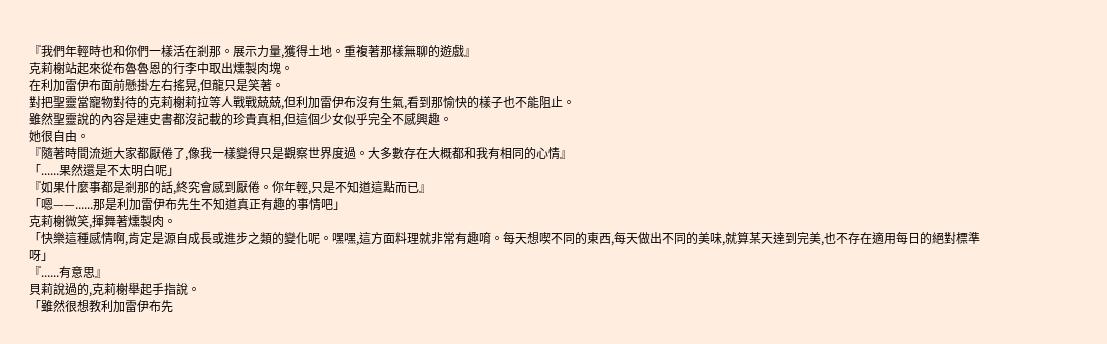『我們年輕時也和你們一樣活在剎那。展示力量,獲得土地。重複著那樣無聊的遊戲』
克莉榭站起來從布魯魯恩的行李中取出燻製肉塊。
在利加雷伊布面前懸掛左右搖晃,但龍只是笑著。
對把聖靈當寵物對待的克莉榭莉拉等人戰戰兢兢,但利加雷伊布沒有生氣,看到那愉快的樣子也不能阻止。
雖然聖靈說的內容是連史書都沒記載的珍貴真相,但這個少女似乎完全不感興趣。
她很自由。
『隨著時間流逝大家都厭倦了,像我一樣變得只是觀察世界度過。大多數存在大概都和我有相同的心情』
「......果然還是不太明白呢」
『如果什麼事都是剎那的話,終究會感到厭倦。你年輕,只是不知道這點而已』
「嗯——......那是利加雷伊布先生不知道真正有趣的事情吧」
克莉榭微笑,揮舞著燻製肉。
「快樂這種感情啊,肯定是源自成長或進步之類的變化呢。嘿嘿,這方面料理就非常有趣唷。每天想喫不同的東西,每天做出不同的美味,就算某天達到完美,也不存在適用每日的絕對標準呀」
『......有意思』
貝莉說過的,克莉榭舉起手指說。
「雖然很想教利加雷伊布先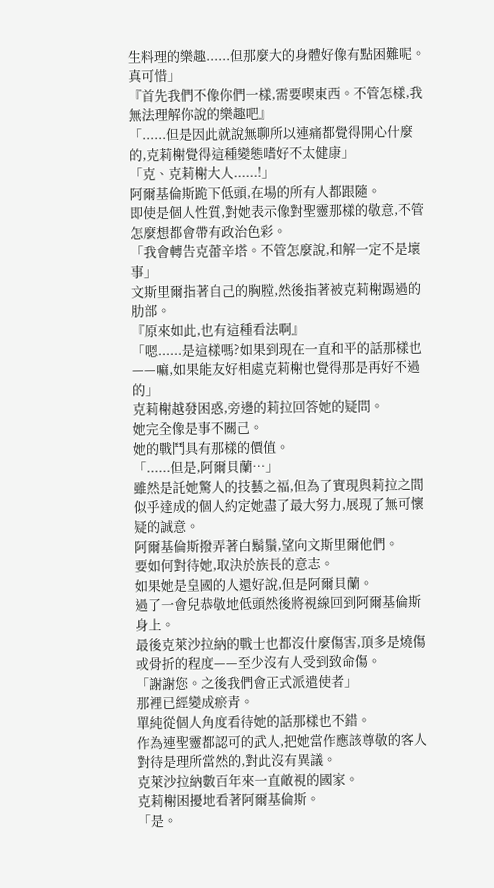生料理的樂趣......但那麼大的身體好像有點困難呢。真可惜」
『首先我們不像你們一樣,需要喫東西。不管怎樣,我無法理解你說的樂趣吧』
「......但是因此就說無聊所以連痛都覺得開心什麼的,克莉榭覺得這種變態嗜好不太健康」
「克、克莉榭大人......!」
阿爾基倫斯跪下低頭,在場的所有人都跟隨。
即使是個人性質,對她表示像對聖靈那樣的敬意,不管怎麼想都會帶有政治色彩。
「我會轉告克蕾辛塔。不管怎麼說,和解一定不是壞事」
文斯里爾指著自己的胸膛,然後指著被克莉榭踢過的肋部。
『原來如此,也有這種看法啊』
「嗯......是這樣嗎?如果到現在一直和平的話那樣也——嘛,如果能友好相處克莉榭也覺得那是再好不過的」
克莉榭越發困惑,旁邊的莉拉回答她的疑問。
她完全像是事不關己。
她的戰鬥具有那樣的價值。
「......但是,阿爾貝蘭…」
雖然是託她驚人的技藝之福,但為了實現與莉拉之間似乎達成的個人約定她盡了最大努力,展現了無可懷疑的誠意。
阿爾基倫斯撥弄著白鬍鬚,望向文斯里爾他們。
要如何對待她,取決於族長的意志。
如果她是皇國的人還好說,但是阿爾貝蘭。
過了一會兒恭敬地低頭然後將視線回到阿爾基倫斯身上。
最後克萊沙拉納的戰士也都沒什麼傷害,頂多是燒傷或骨折的程度——至少沒有人受到致命傷。
「謝謝您。之後我們會正式派遣使者」
那裡已經變成瘀青。
單純從個人角度看待她的話那樣也不錯。
作為連聖靈都認可的武人,把她當作應該尊敬的客人對待是理所當然的,對此沒有異議。
克萊沙拉納數百年來一直敵視的國家。
克莉榭困擾地看著阿爾基倫斯。
「是。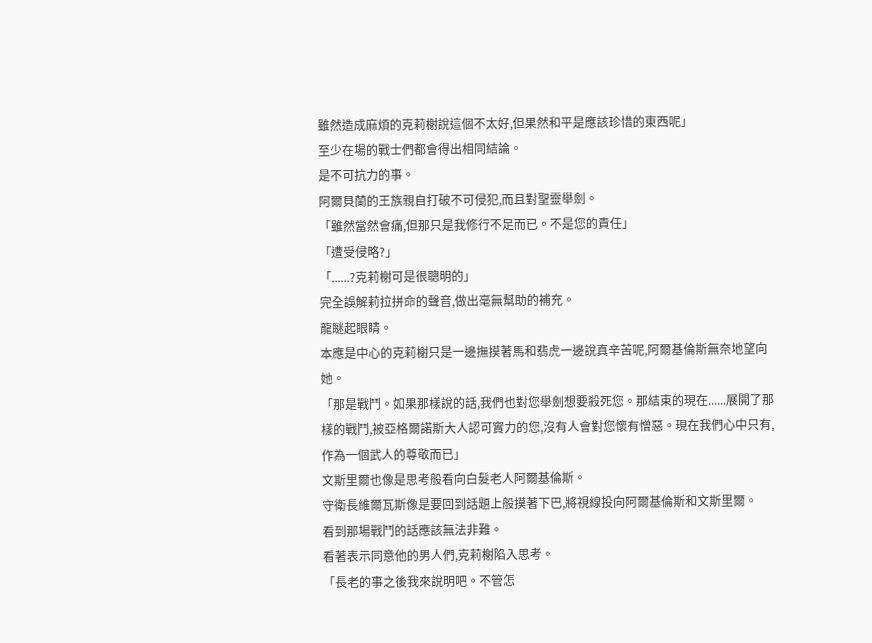雖然造成麻煩的克莉榭說這個不太好,但果然和平是應該珍惜的東西呢」
至少在場的戰士們都會得出相同結論。
是不可抗力的事。
阿爾貝蘭的王族親自打破不可侵犯,而且對聖靈舉劍。
「雖然當然會痛,但那只是我修行不足而已。不是您的責任」
「遭受侵略?」
「......?克莉榭可是很聰明的」
完全誤解莉拉拼命的聲音,做出毫無幫助的補充。
龍瞇起眼睛。
本應是中心的克莉榭只是一邊撫摸著馬和翡虎一邊說真辛苦呢,阿爾基倫斯無奈地望向她。
「那是戰鬥。如果那樣說的話,我們也對您舉劍想要殺死您。那結束的現在......展開了那樣的戰鬥,被亞格爾諾斯大人認可實力的您,沒有人會對您懷有憎惡。現在我們心中只有,作為一個武人的尊敬而已」
文斯里爾也像是思考般看向白髮老人阿爾基倫斯。
守衛長維爾瓦斯像是要回到話題上般摸著下巴,將視線投向阿爾基倫斯和文斯里爾。
看到那場戰鬥的話應該無法非難。
看著表示同意他的男人們,克莉榭陷入思考。
「長老的事之後我來說明吧。不管怎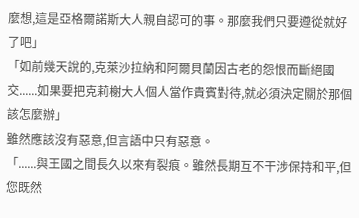麼想,這是亞格爾諾斯大人親自認可的事。那麼我們只要遵從就好了吧」
「如前幾天說的,克萊沙拉納和阿爾貝蘭因古老的怨恨而斷絕國交......如果要把克莉榭大人個人當作貴賓對待,就必須決定關於那個該怎麼辦」
雖然應該沒有惡意,但言語中只有惡意。
「......與王國之間長久以來有裂痕。雖然長期互不干涉保持和平,但您既然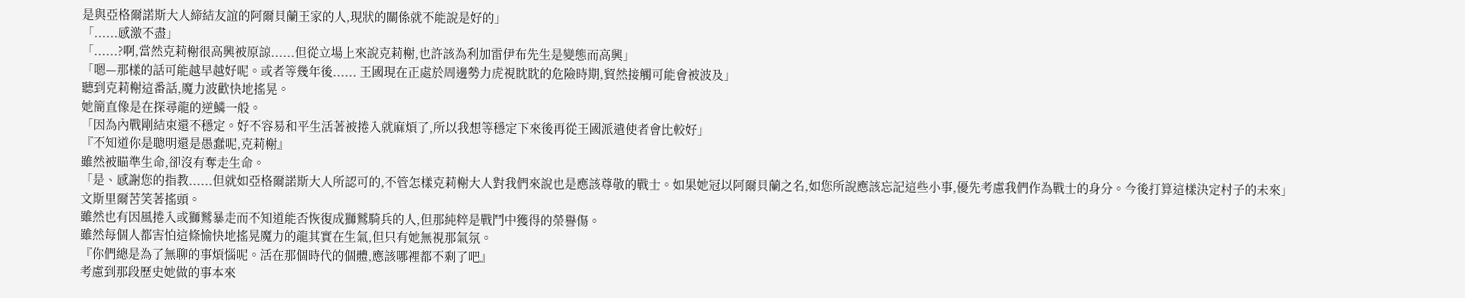是與亞格爾諾斯大人締結友誼的阿爾貝蘭王家的人,現狀的關係就不能說是好的」
「......感激不盡」
「......?啊,當然克莉榭很高興被原諒......但從立場上來說克莉榭,也許該為利加雷伊布先生是變態而高興」
「嗯—那樣的話可能越早越好呢。或者等幾年後...... 王國現在正處於周邊勢力虎視眈眈的危險時期,貿然接觸可能會被波及」
聽到克莉榭這番話,魔力波歡快地搖晃。
她簡直像是在探尋龍的逆鱗一般。
「因為內戰剛結束還不穩定。好不容易和平生活著被捲入就麻煩了,所以我想等穩定下來後再從王國派遣使者會比較好」
『不知道你是聰明還是愚蠢呢,克莉榭』
雖然被瞄準生命,卻沒有奪走生命。
「是、感謝您的指教......但就如亞格爾諾斯大人所認可的,不管怎樣克莉榭大人對我們來說也是應該尊敬的戰士。如果她冠以阿爾貝蘭之名,如您所說應該忘記這些小事,優先考慮我們作為戰士的身分。今後打算這樣決定村子的未來」
文斯里爾苦笑著搖頭。
雖然也有因風捲入或獅鷲暴走而不知道能否恢復成獅鷲騎兵的人,但那純粹是戰鬥中獲得的榮譽傷。
雖然每個人都害怕這條愉快地搖晃魔力的龍其實在生氣,但只有她無視那氣氛。
『你們總是為了無聊的事煩惱呢。活在那個時代的個體,應該哪裡都不剩了吧』
考慮到那段歷史她做的事本來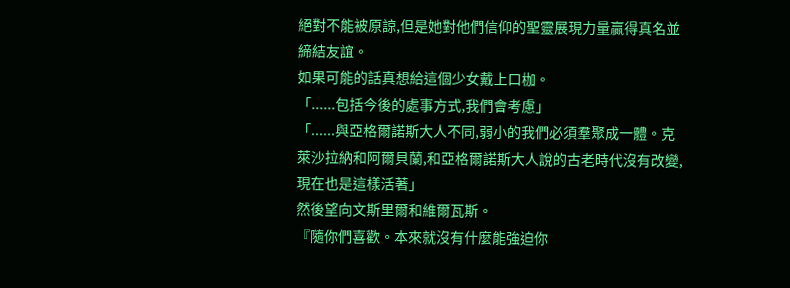絕對不能被原諒,但是她對他們信仰的聖靈展現力量贏得真名並締結友誼。
如果可能的話真想給這個少女戴上口枷。
「......包括今後的處事方式,我們會考慮」
「......與亞格爾諾斯大人不同,弱小的我們必須羣聚成一體。克萊沙拉納和阿爾貝蘭,和亞格爾諾斯大人說的古老時代沒有改變,現在也是這樣活著」
然後望向文斯里爾和維爾瓦斯。
『隨你們喜歡。本來就沒有什麼能強迫你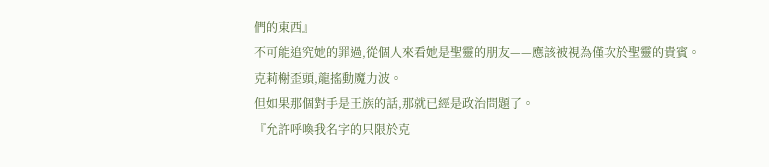們的東西』
不可能追究她的罪過,從個人來看她是聖靈的朋友——應該被視為僅次於聖靈的貴賓。
克莉榭歪頭,龍搖動魔力波。
但如果那個對手是王族的話,那就已經是政治問題了。
『允許呼喚我名字的只限於克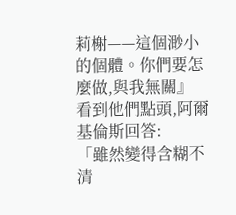莉榭——這個渺小的個體。你們要怎麼做,與我無關』
看到他們點頭,阿爾基倫斯回答:
「雖然變得含糊不清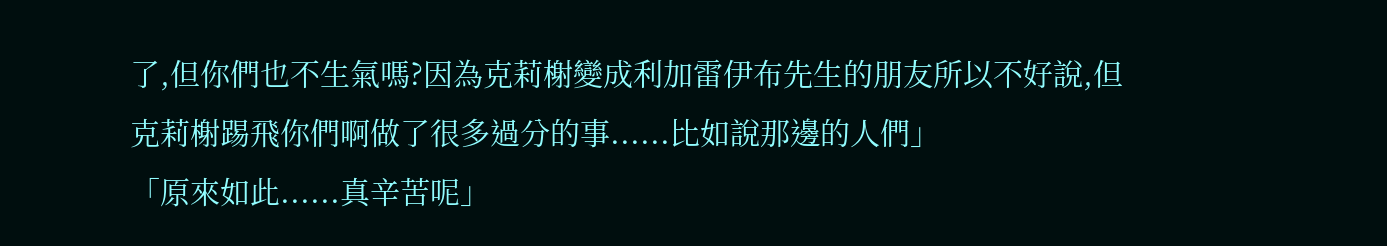了,但你們也不生氣嗎?因為克莉榭變成利加雷伊布先生的朋友所以不好說,但克莉榭踢飛你們啊做了很多過分的事......比如說那邊的人們」
「原來如此......真辛苦呢」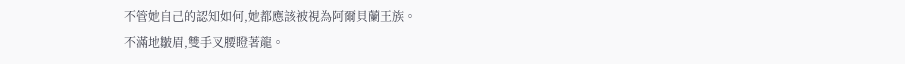不管她自己的認知如何,她都應該被視為阿爾貝蘭王族。
不滿地皺眉,雙手叉腰瞪著龍。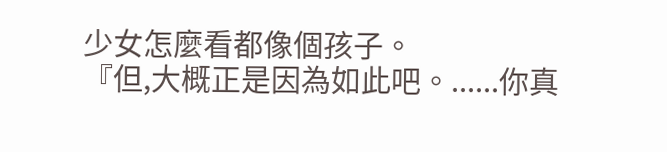少女怎麼看都像個孩子。
『但,大概正是因為如此吧。......你真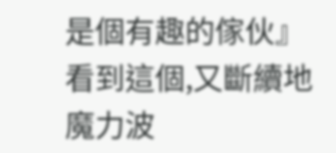是個有趣的傢伙』
看到這個,又斷續地魔力波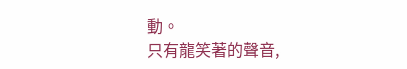動。
只有龍笑著的聲音,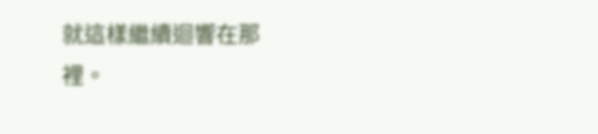就這樣繼續迴響在那裡。